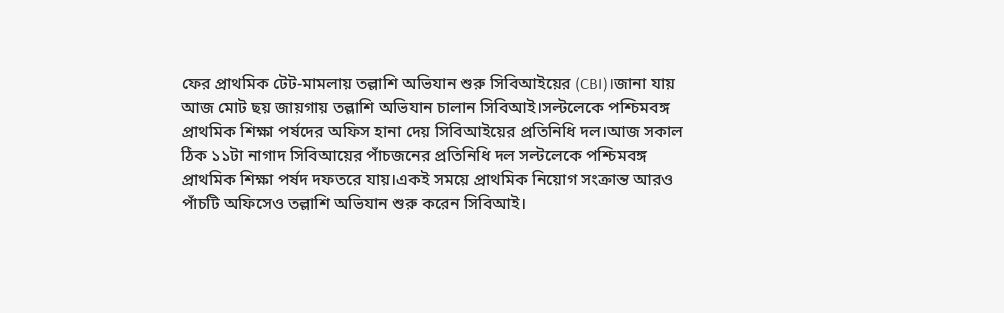ফের প্রাথমিক টেট-মামলায় তল্লাশি অভিযান শুরু সিবিআইয়ের (CBI)।জানা যায় আজ মোট ছয় জায়গায় তল্লাশি অভিযান চালান সিবিআই।সল্টলেকে পশ্চিমবঙ্গ প্রাথমিক শিক্ষা পর্ষদের অফিস হানা দেয় সিবিআইয়ের প্রতিনিধি দল।আজ সকাল ঠিক ১১টা নাগাদ সিবিআয়ের পাঁচজনের প্রতিনিধি দল সল্টলেকে পশ্চিমবঙ্গ প্রাথমিক শিক্ষা পর্ষদ দফতরে যায়।একই সময়ে প্রাথমিক নিয়োগ সংক্রান্ত আরও পাঁচটি অফিসেও তল্লাশি অভিযান শুরু করেন সিবিআই।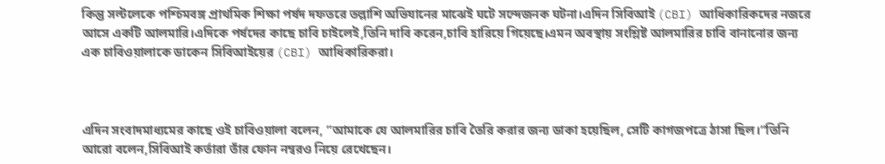কিন্তু সল্টলেকে পশ্চিমবঙ্গ প্রাথমিক শিক্ষা পর্ষদ দফতরে তল্লাশি অভিযানের মাঝেই ঘটে সন্দেজনক ঘটনা।এদিন সিবিআই (CBI) আধিকারিকদের নজরে আসে একটি আলমারি।এদিকে পর্ষদের কাছে চাবি চাইলেই,তিনি দাবি করেন,চাবি হারিয়ে গিয়েছে।এমন অবস্থায় সংশ্লিষ্ট আলমারির চাবি বানানোর জন্য এক চাবিওয়ালাকে ডাকেন সিবিআইয়ের (CBI) আধিকারিকরা।



এদিন সংবাদমাধ্যমের কাছে ওই চাবিওয়ালা বলেন, ”আমাকে যে আলমারির চাবি তৈরি করার জন্য ডাকা হয়েছিল, সেটি কাগজপত্রে ঠাসা ছিল।”তিনি আরো বলেন,সিবিআই কর্তারা তাঁর ফোন নম্বরও নিয়ে রেখেছেন।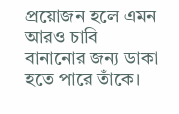প্রয়োজন হলে এমন আরও চাবি বানানোর জন্য ডাকা হতে পারে তাঁকে।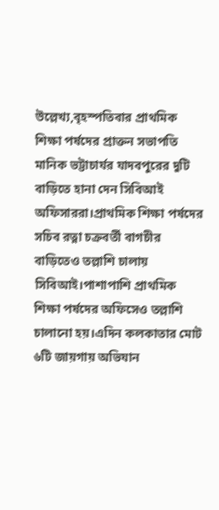উল্লেখ্য,বৃহস্পতিবার প্রাথমিক শিক্ষা পর্ষদের প্রাক্তন সভাপতি মানিক ভট্টাচার্যর যাদবপুরের দুটি বাড়িতে হানা দেন সিবিআই অফিসাররা।প্রাথমিক শিক্ষা পর্ষদের সচিব রত্না চক্রবর্তী বাগচীর বাড়িতেও তল্লাশি চালায় সিবিআই।পাশাপাশি প্রাথমিক শিক্ষা পর্ষদের অফিসেও তল্লাশি চালানো হয়।এদিন কলকাতার মোট ৬টি জায়গায় অভিযান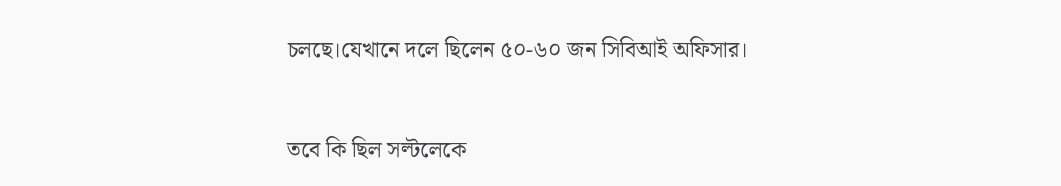চলছে।যেখানে দলে ছিলেন ৫০-৬০ জন সিবিআই অফিসার।



তবে কি ছিল সল্টলেকে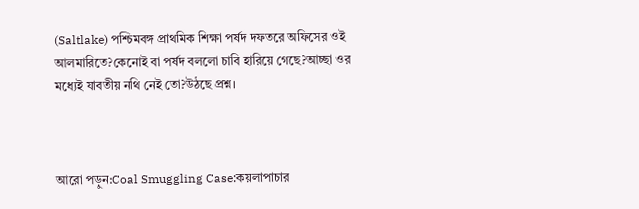(Saltlake) পশ্চিমবঙ্গ প্রাথমিক শিক্ষা পর্ষদ দফতরে অফিসের ওই আলমারিতে?কেনোই বা পর্ষদ বললো চাবি হারিয়ে গেছে?আচ্ছা ওর মধ্যেই যাবতীয় নথি নেই তো?উঠছে প্রশ্ন।



আরো পড়ুন:Coal Smuggling Case:কয়লাপাচার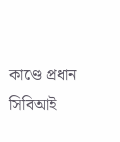কাণ্ডে প্রধান সিবিআই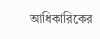আধিকারিকের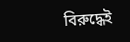বিরুদ্ধেই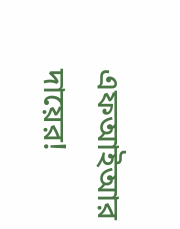এফআইআর দায়ের!